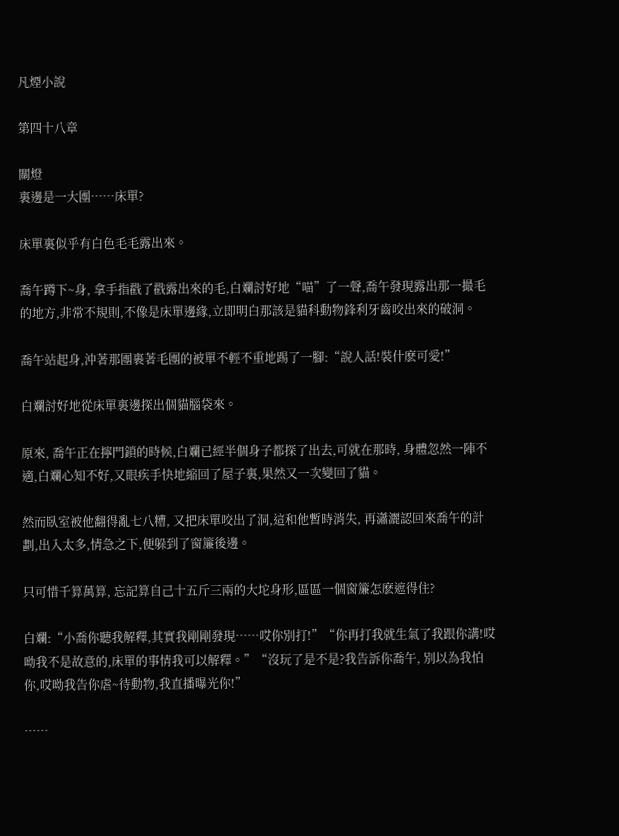凡煙小說

第四十八章

關燈
裏邊是一大團……床單?

床單裏似乎有白色毛毛露出來。

喬午蹲下~身, 拿手指戳了戳露出來的毛,白斕討好地“喵”了一聲,喬午發現露出那一撮毛的地方,非常不規則,不像是床單邊緣,立即明白那該是貓科動物鋒利牙齒咬出來的破洞。

喬午站起身,沖著那團裹著毛團的被單不輕不重地踢了一腳:“說人話!裝什麽可愛!”

白斕討好地從床單裏邊探出個貓腦袋來。

原來, 喬午正在擰門鎖的時候,白斕已經半個身子都探了出去,可就在那時, 身體忽然一陣不適,白斕心知不好,又眼疾手快地縮回了屋子裏,果然又一次變回了貓。

然而臥室被他翻得亂七八糟, 又把床單咬出了洞,這和他暫時消失, 再瀟灑認回來喬午的計劃,出入太多,情急之下,便躲到了窗簾後邊。

只可惜千算萬算, 忘記算自己十五斤三兩的大坨身形,區區一個窗簾怎麽遮得住?

白斕:“小喬你聽我解釋,其實我剛剛發現……哎你別打!”“你再打我就生氣了我跟你講!哎呦我不是故意的,床單的事情我可以解釋。”“沒玩了是不是?我告訴你喬午, 別以為我怕你,哎呦我告你虐~待動物,我直播曝光你!”

……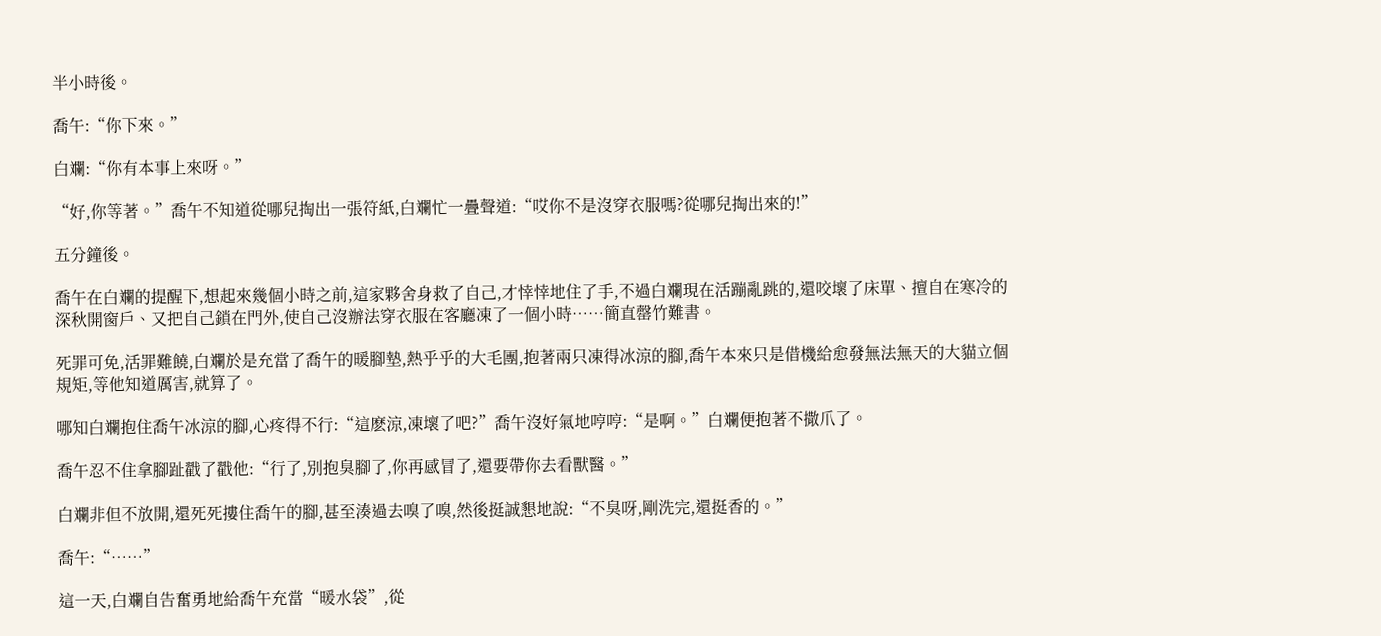半小時後。

喬午:“你下來。”

白斕:“你有本事上來呀。”

“好,你等著。”喬午不知道從哪兒掏出一張符紙,白斕忙一疊聲道:“哎你不是沒穿衣服嗎?從哪兒掏出來的!”

五分鐘後。

喬午在白斕的提醒下,想起來幾個小時之前,這家夥舍身救了自己,才悻悻地住了手,不過白斕現在活蹦亂跳的,還咬壞了床單、擅自在寒冷的深秋開窗戶、又把自己鎖在門外,使自己沒辦法穿衣服在客廳凍了一個小時……簡直罄竹難書。

死罪可免,活罪難饒,白斕於是充當了喬午的暖腳墊,熱乎乎的大毛團,抱著兩只凍得冰涼的腳,喬午本來只是借機給愈發無法無天的大貓立個規矩,等他知道厲害,就算了。

哪知白斕抱住喬午冰涼的腳,心疼得不行:“這麽涼,凍壞了吧?”喬午沒好氣地哼哼:“是啊。”白斕便抱著不撒爪了。

喬午忍不住拿腳趾戳了戳他:“行了,別抱臭腳了,你再感冒了,還要帶你去看獸醫。”

白斕非但不放開,還死死摟住喬午的腳,甚至湊過去嗅了嗅,然後挺誠懇地說:“不臭呀,剛洗完,還挺香的。”

喬午:“……”

這一天,白斕自告奮勇地給喬午充當“暖水袋”,從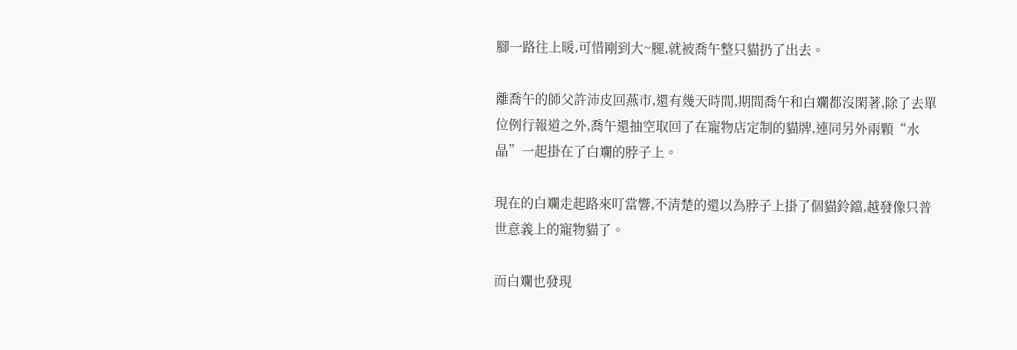腳一路往上暖,可惜剛到大~腿,就被喬午整只貓扔了出去。

離喬午的師父許沛皮回燕市,還有幾天時間,期間喬午和白斕都沒閑著,除了去單位例行報道之外,喬午還抽空取回了在寵物店定制的貓牌,連同另外兩顆“水晶”一起掛在了白斕的脖子上。

現在的白斕走起路來叮當響,不清楚的還以為脖子上掛了個貓鈴鐺,越發像只普世意義上的寵物貓了。

而白斕也發現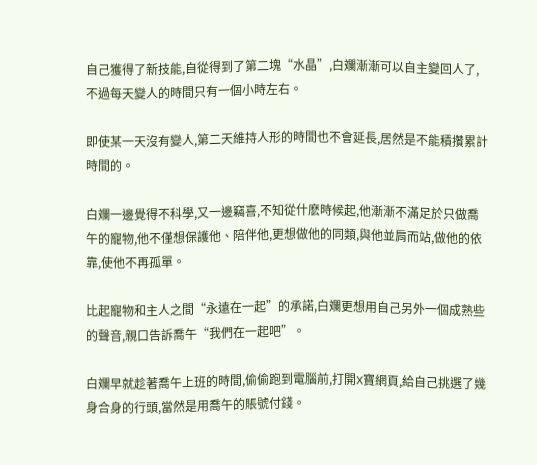自己獲得了新技能,自從得到了第二塊“水晶”,白斕漸漸可以自主變回人了,不過每天變人的時間只有一個小時左右。

即使某一天沒有變人,第二天維持人形的時間也不會延長,居然是不能積攢累計時間的。

白斕一邊覺得不科學,又一邊竊喜,不知從什麽時候起,他漸漸不滿足於只做喬午的寵物,他不僅想保護他、陪伴他,更想做他的同類,與他並肩而站,做他的依靠,使他不再孤單。

比起寵物和主人之間“永遠在一起”的承諾,白斕更想用自己另外一個成熟些的聲音,親口告訴喬午“我們在一起吧”。

白斕早就趁著喬午上班的時間,偷偷跑到電腦前,打開X寶網頁,給自己挑選了幾身合身的行頭,當然是用喬午的賬號付錢。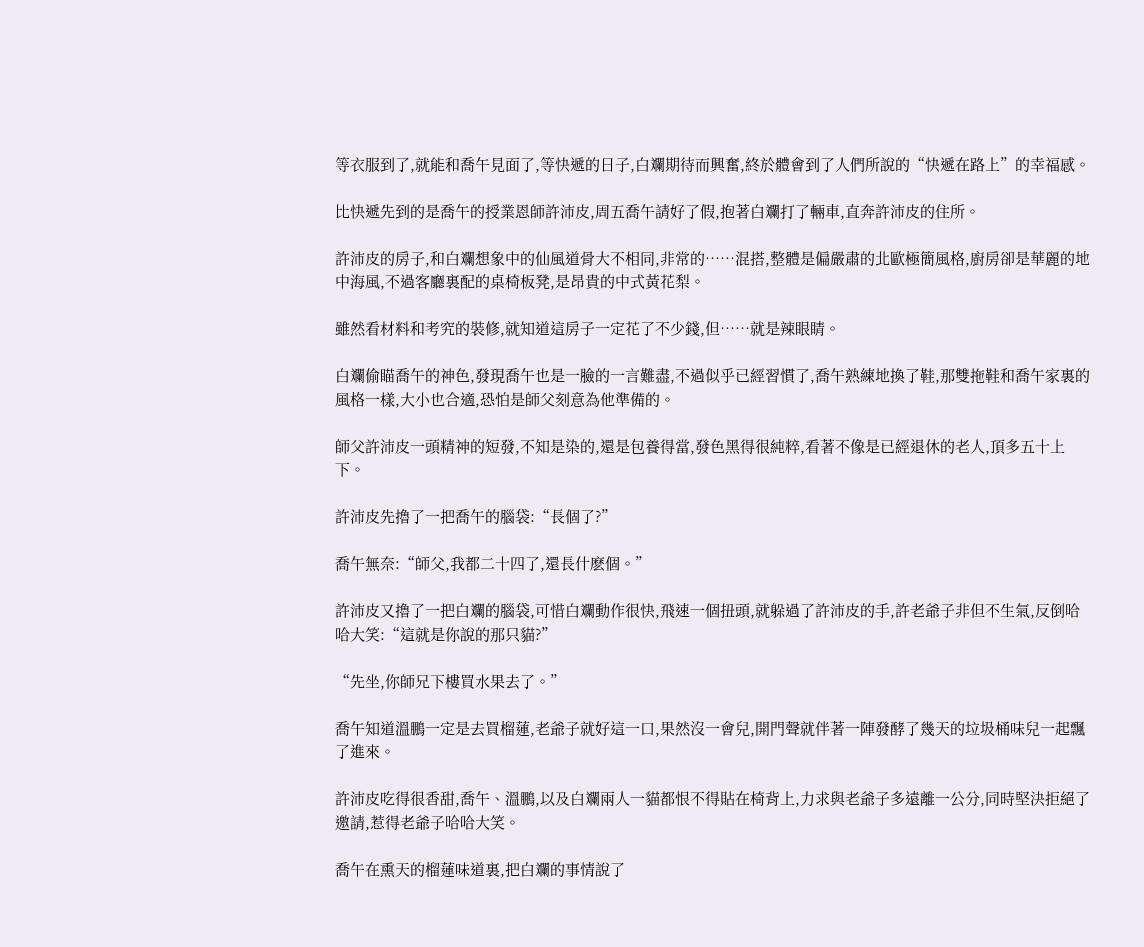等衣服到了,就能和喬午見面了,等快遞的日子,白斕期待而興奮,終於體會到了人們所說的“快遞在路上”的幸福感。

比快遞先到的是喬午的授業恩師許沛皮,周五喬午請好了假,抱著白斕打了輛車,直奔許沛皮的住所。

許沛皮的房子,和白斕想象中的仙風道骨大不相同,非常的……混搭,整體是偏嚴肅的北歐極簡風格,廚房卻是華麗的地中海風,不過客廳裏配的桌椅板凳,是昂貴的中式黃花梨。

雖然看材料和考究的裝修,就知道這房子一定花了不少錢,但……就是辣眼睛。

白斕偷瞄喬午的神色,發現喬午也是一臉的一言難盡,不過似乎已經習慣了,喬午熟練地換了鞋,那雙拖鞋和喬午家裏的風格一樣,大小也合適,恐怕是師父刻意為他準備的。

師父許沛皮一頭精神的短發,不知是染的,還是包養得當,發色黑得很純粹,看著不像是已經退休的老人,頂多五十上下。

許沛皮先擼了一把喬午的腦袋:“長個了?”

喬午無奈:“師父,我都二十四了,還長什麽個。”

許沛皮又擼了一把白斕的腦袋,可惜白斕動作很快,飛速一個扭頭,就躲過了許沛皮的手,許老爺子非但不生氣,反倒哈哈大笑:“這就是你說的那只貓?”

“先坐,你師兄下樓買水果去了。”

喬午知道溫鵬一定是去買榴蓮,老爺子就好這一口,果然沒一會兒,開門聲就伴著一陣發酵了幾天的垃圾桶味兒一起飄了進來。

許沛皮吃得很香甜,喬午、溫鵬,以及白斕兩人一貓都恨不得貼在椅背上,力求與老爺子多遠離一公分,同時堅決拒絕了邀請,惹得老爺子哈哈大笑。

喬午在熏天的榴蓮味道裏,把白斕的事情說了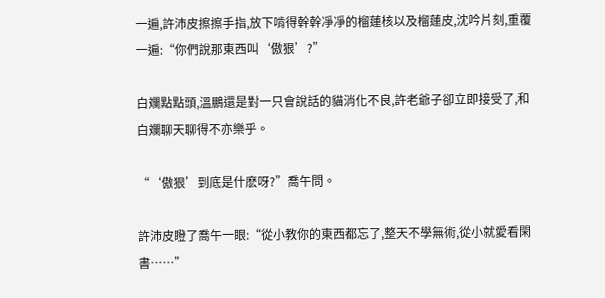一遍,許沛皮擦擦手指,放下啃得幹幹凈凈的榴蓮核以及榴蓮皮,沈吟片刻,重覆一遍:“你們說那東西叫‘傲狠’?”

白斕點點頭,溫鵬還是對一只會說話的貓消化不良,許老爺子卻立即接受了,和白斕聊天聊得不亦樂乎。

“‘傲狠’到底是什麽呀?”喬午問。

許沛皮瞪了喬午一眼:“從小教你的東西都忘了,整天不學無術,從小就愛看閑書……”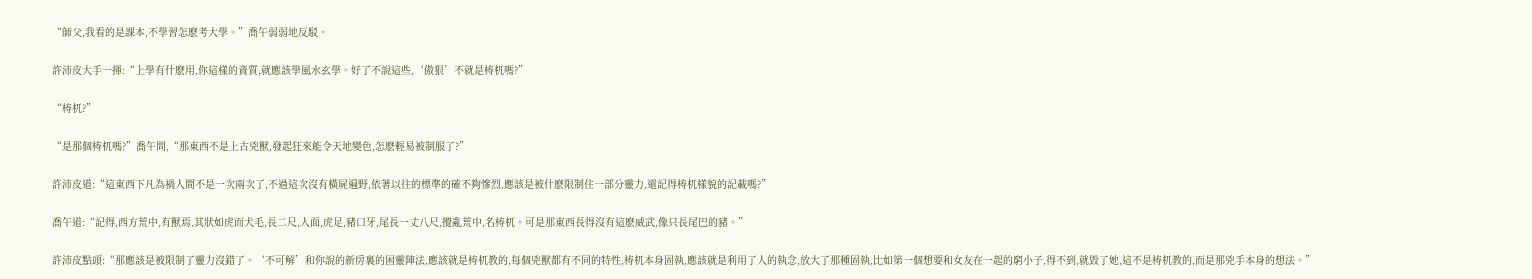“師父,我看的是課本,不學習怎麽考大學。”喬午弱弱地反駁。

許沛皮大手一揮:“上學有什麽用,你這樣的資質,就應該學風水玄學。好了不說這些,‘傲狠’不就是梼杌嗎?”

“梼杌?”

“是那個梼杌嗎?”喬午問,“那東西不是上古兇獸,發起狂來能令天地變色,怎麽輕易被制服了?”

許沛皮道:“這東西下凡為禍人間不是一次兩次了,不過這次沒有橫屍遍野,依著以往的標準的確不夠慘烈,應該是被什麽限制住一部分靈力,還記得梼杌樣貌的記載嗎?”

喬午道:“記得,西方荒中,有獸焉,其狀如虎而犬毛,長二尺,人面,虎足,豬口牙,尾長一丈八尺,攪亂荒中,名梼杌。可是那東西長得沒有這麽威武,像只長尾巴的豬。”

許沛皮點頭:“那應該是被限制了靈力沒錯了。‘不可解’和你說的新房裏的困靈陣法,應該就是梼杌教的,每個兇獸都有不同的特性,梼杌本身固執,應該就是利用了人的執念,放大了那種固執,比如第一個想要和女友在一起的窮小子,得不到,就毀了她,這不是梼杌教的,而是那兇手本身的想法。”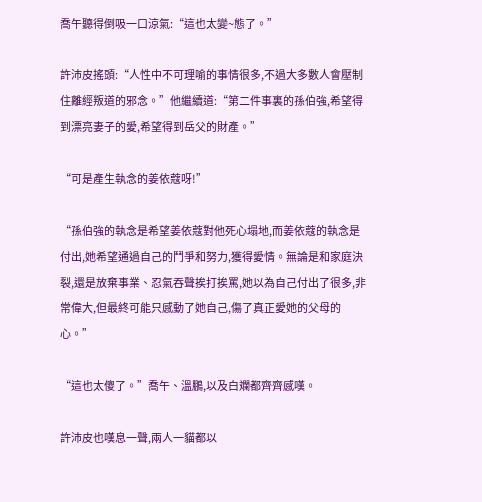喬午聽得倒吸一口涼氣:“這也太變~態了。”

許沛皮搖頭:“人性中不可理喻的事情很多,不過大多數人會壓制住離經叛道的邪念。”他繼續道:“第二件事裏的孫伯強,希望得到漂亮妻子的愛,希望得到岳父的財產。”

“可是產生執念的姜依蔻呀!”

“孫伯強的執念是希望姜依蔻對他死心塌地,而姜依蔻的執念是付出,她希望通過自己的鬥爭和努力,獲得愛情。無論是和家庭決裂,還是放棄事業、忍氣吞聲挨打挨罵,她以為自己付出了很多,非常偉大,但最終可能只感動了她自己,傷了真正愛她的父母的心。”

“這也太傻了。”喬午、溫鵬,以及白斕都齊齊感嘆。

許沛皮也嘆息一聲,兩人一貓都以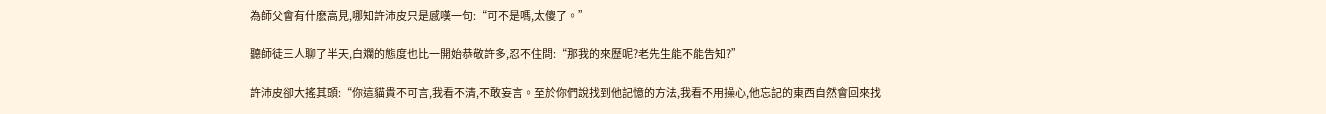為師父會有什麽高見,哪知許沛皮只是感嘆一句:“可不是嗎,太傻了。”

聽師徒三人聊了半天,白斕的態度也比一開始恭敬許多,忍不住問:“那我的來歷呢?老先生能不能告知?”

許沛皮卻大搖其頭:“你這貓貴不可言,我看不清,不敢妄言。至於你們說找到他記憶的方法,我看不用操心,他忘記的東西自然會回來找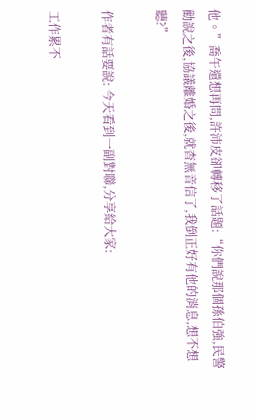他。”喬午還想再問,許沛皮卻轉移了話題:“你們說那個孫伯強,民警勸說之後,協議離婚之後,就杳無音信了,我倒正好有他的消息,想不想聽?”

作者有話要說: 今天看到一副對聯,分享給大家:

工作累不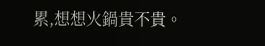累,想想火鍋貴不貴。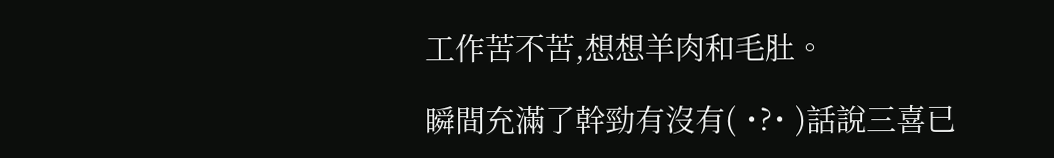工作苦不苦,想想羊肉和毛肚。

瞬間充滿了幹勁有沒有( ˙?˙ )話說三喜已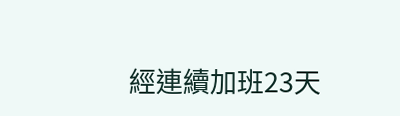經連續加班23天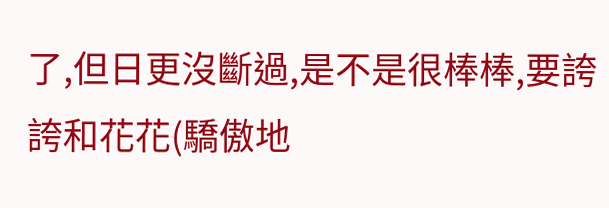了,但日更沒斷過,是不是很棒棒,要誇誇和花花(驕傲地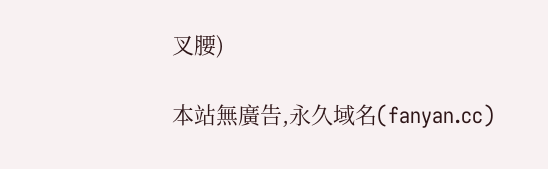叉腰)

本站無廣告,永久域名(fanyan.cc)